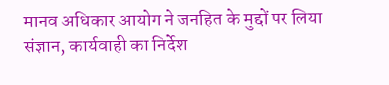मानव अधिकार आयोग ने जनहित के मुद्दों पर लिया संज्ञान, कार्यवाही का निर्देश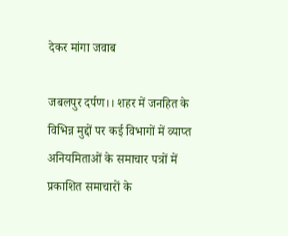देकर मांगा जवाब

जबलपुर दर्पण।। शहर में जनहित के विभिन्न मुद्दों पर कई विभागों में व्याप्त अनियमिताओं के समाचार पत्रों में प्रकाशित समाचारों के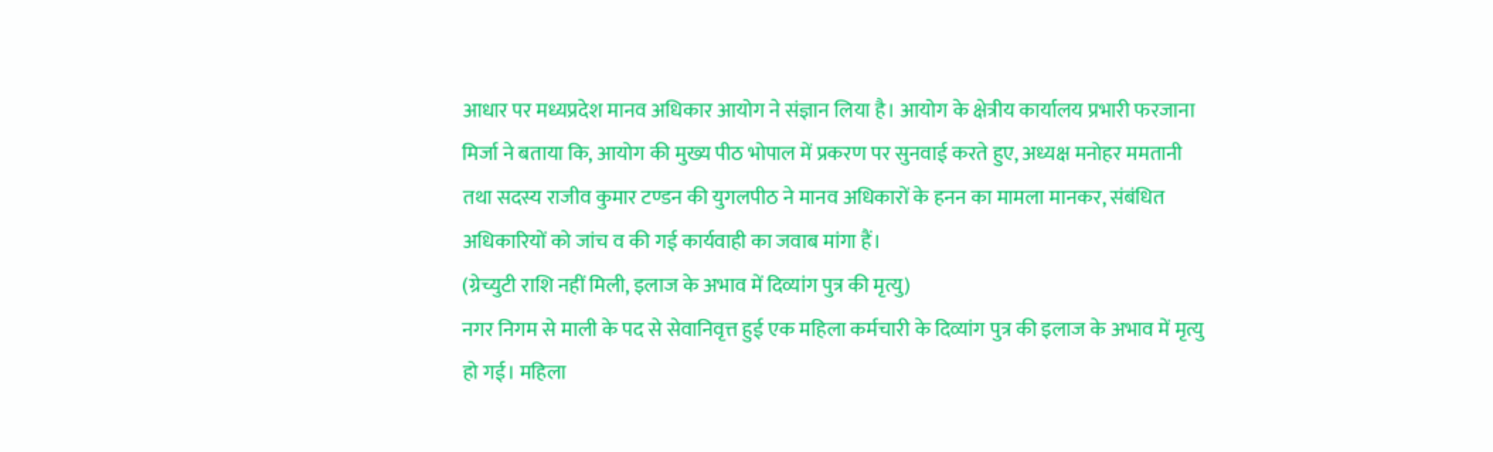आधार पर मध्यप्रदेश मानव अधिकार आयोग ने संज्ञान लिया है। आयोग के क्षेत्रीय कार्यालय प्रभारी फरजाना मिर्जा ने बताया कि, आयोग की मुख्य पीठ भोपाल में प्रकरण पर सुनवाई करते हुए, अध्यक्ष मनोहर ममतानी तथा सदस्य राजीव कुमार टण्डन की युगलपीठ ने मानव अधिकारों के हनन का मामला मानकर, संबंधित अधिकारियों को जांच व की गई कार्यवाही का जवाब मांगा हैं।
(ग्रेच्युटी राशि नहीं मिली, इलाज के अभाव में दिव्यांग पुत्र की मृत्यु)
नगर निगम से माली के पद से सेवानिवृत्त हुई एक महिला कर्मचारी के दिव्यांग पुत्र की इलाज के अभाव में मृत्यु हो गई। महिला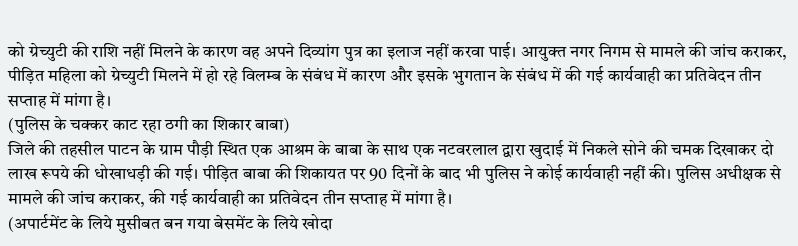को ग्रेच्युटी की राशि नहीं मिलने के कारण वह अपने दिव्यांग पुत्र का इलाज नहीं करवा पाई। आयुक्त नगर निगम से मामले की जांच कराकर, पीड़ित महिला को ग्रेच्युटी मिलने में हो रहे विलम्ब के संबंध में कारण और इसके भुगतान के संबंध में की गई कार्यवाही का प्रतिवेदन तीन सप्ताह में मांगा है।
(पुलिस के चक्कर काट रहा ठगी का शिकार बाबा)
जिले की तहसील पाटन के ग्राम पौड़ी स्थित एक आश्रम के बाबा के साथ एक नटवरलाल द्वारा खुदाई में निकले सोने की चमक दिखाकर दो लाख रूपये की धोखाधड़ी की गई। पीड़ित बाबा की शिकायत पर 90 दिनों के बाद भी पुलिस ने कोई कार्यवाही नहीं की। पुलिस अधीक्षक से मामले की जांच कराकर, की गई कार्यवाही का प्रतिवेदन तीन सप्ताह में मांगा है।
(अपार्टमेंट के लिये मुसीबत बन गया बेसमेंट के लिये खोदा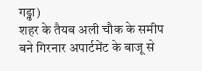गड्ढा)
शहर के तैयब अली चौक के समीप बने गिरनार अपार्टमेंट के बाजू से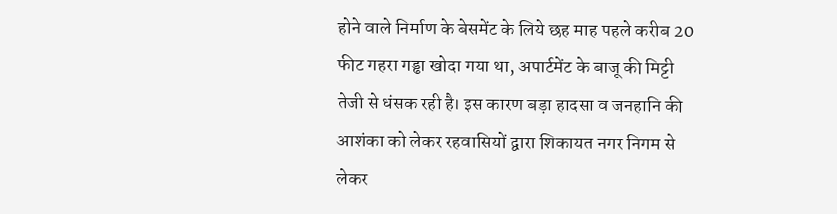होने वाले निर्माण के बेसमेंट के लिये छह माह पहले करीब 20 फीट गहरा गड्ढा खोदा गया था, अपार्टमेंट के बाजू की मिट्टी तेजी से धंसक रही है। इस कारण बड़ा हादसा व जनहानि की आशंका को लेकर रहवासियों द्वारा शिकायत नगर निगम से लेकर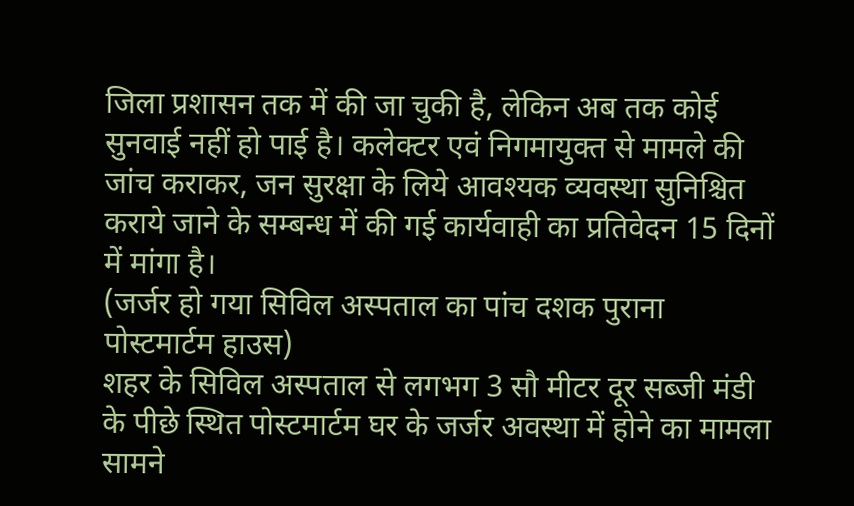जिला प्रशासन तक में की जा चुकी है, लेकिन अब तक कोई सुनवाई नहीं हो पाई है। कलेक्टर एवं निगमायुक्त से मामले की जांच कराकर, जन सुरक्षा के लिये आवश्यक व्यवस्था सुनिश्चित कराये जाने के सम्बन्ध में की गई कार्यवाही का प्रतिवेदन 15 दिनों में मांगा है।
(जर्जर हो गया सिविल अस्पताल का पांच दशक पुराना पोस्टमार्टम हाउस)
शहर के सिविल अस्पताल से लगभग 3 सौ मीटर दूर सब्जी मंडी के पीछे स्थित पोस्टमार्टम घर के जर्जर अवस्था में होने का मामला सामने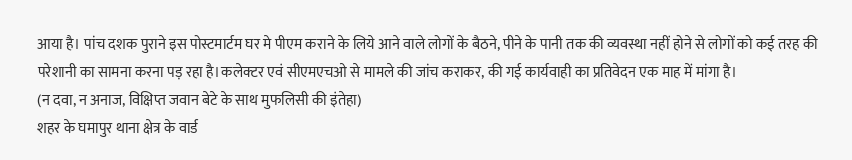आया है। पांच दशक पुराने इस पोस्टमार्टम घर मे पीएम कराने के लिये आने वाले लोगों के बैठने, पीने के पानी तक की व्यवस्था नहीं होने से लोगों को कई तरह की परेशानी का सामना करना पड़ रहा है।कलेक्टर एवं सीएमएचओ से मामले की जांच कराकर, की गई कार्यवाही का प्रतिवेदन एक माह में मांगा है।
(न दवा, न अनाज, विक्षिप्त जवान बेटे के साथ मुफलिसी की इंतेहा)
शहर के घमापुर थाना क्षेत्र के वार्ड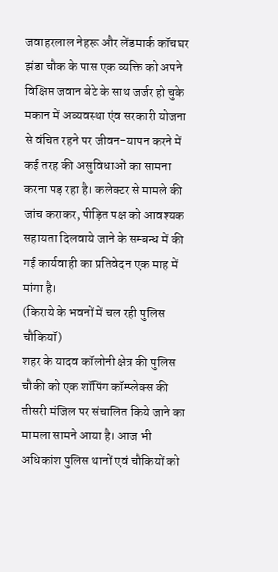जवाहरलाल नेहरू और लेंडमार्क कॉचघर झंडा चौक के पास एक व्यक्ति को अपने विक्षिप्त जवान बेटे के साथ जर्जर हो चुके मकान में अव्यवस्था एंव सरकारी योजना से वंचित रहने पर जीवन-यापन करने में कई तरह की असुविधाओं का सामना करना पड़ रहा है। कलेक्टर से मामले की जांच कराकर, पीड़ित पक्ष को आवश्यक सहायता दिलवाये जाने के सम्बन्ध में की गई कार्यवाही का प्रतिवेदन एक माह में मांगा है।
(किराये के भवनों में चल रही पुलिस चौकियॉ)
शहर के यादव कॉलोनी क्षेत्र की पुलिस चौकी को एक शॉपिंग कॉम्प्लेक्स की तीसरी मंजिल पर संचालित किये जाने का मामला सामने आया है। आज भी अधिकांश पुलिस थानों एवं चौकियों को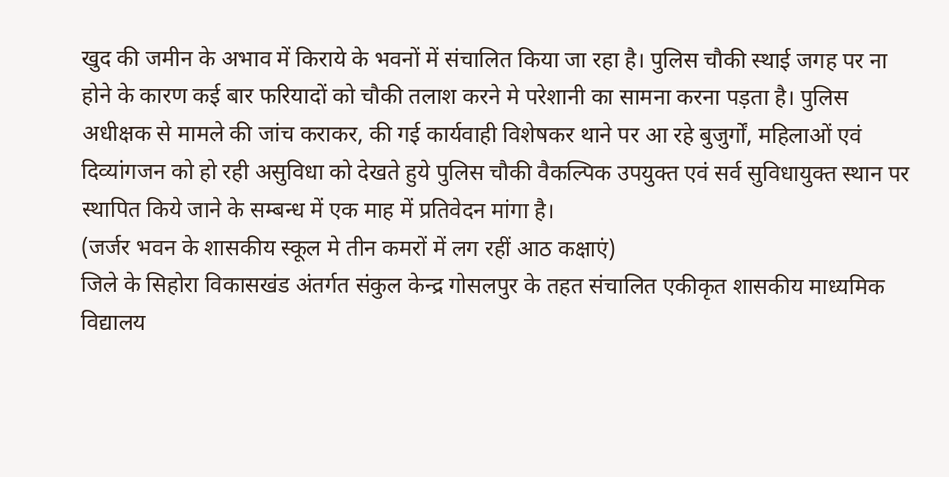खुद की जमीन के अभाव में किराये के भवनों में संचालित किया जा रहा है। पुलिस चौकी स्थाई जगह पर ना होने के कारण कई बार फरियादों को चौकी तलाश करने मे परेशानी का सामना करना पड़ता है। पुलिस अधीक्षक से मामले की जांच कराकर, की गई कार्यवाही विशेषकर थाने पर आ रहे बुजुर्गों, महिलाओं एवं दिव्यांगजन को हो रही असुविधा को देखते हुये पुलिस चौकी वैकल्पिक उपयुक्त एवं सर्व सुविधायुक्त स्थान पर स्थापित किये जाने के सम्बन्ध में एक माह में प्रतिवेदन मांगा है।
(जर्जर भवन के शासकीय स्कूल मे तीन कमरों में लग रहीं आठ कक्षाएं)
जिले के सिहोरा विकासखंड अंतर्गत संकुल केन्द्र गोसलपुर के तहत संचालित एकीकृत शासकीय माध्यमिक विद्यालय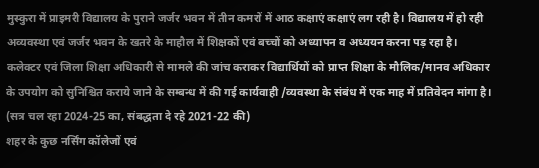मुस्कुरा में प्राइमरी विद्यालय के पुराने जर्जर भवन में तीन कमरों में आठ कक्षाएं कक्षाएं लग रही है। विद्यालय में हो रही अव्यवस्था एवं जर्जर भवन के खतरे के माहौल में शिक्षकों एवं बच्चों को अध्यापन व अध्ययन करना पड़ रहा है। कलेक्टर एवं जिला शिक्षा अधिकारी से मामले की जांच कराकर विद्यार्थियों को प्राप्त शिक्षा के मौलिक/मानव अधिकार के उपयोग को सुनिश्चित कराये जाने के सम्बन्ध में की गई कार्यवाही /व्यवस्था के संबंध में एक माह में प्रतिवेदन मांगा है।
(सत्र चल रहा 2024-25 का, संबद्धता दे रहे 2021-22 की)
शहर के कुछ नर्सिंग कॉलेजों एवं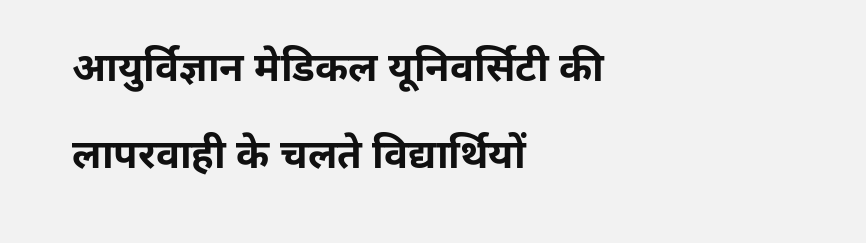आयुर्विज्ञान मेडिकल यूनिवर्सिटी की लापरवाही के चलते विद्यार्थियों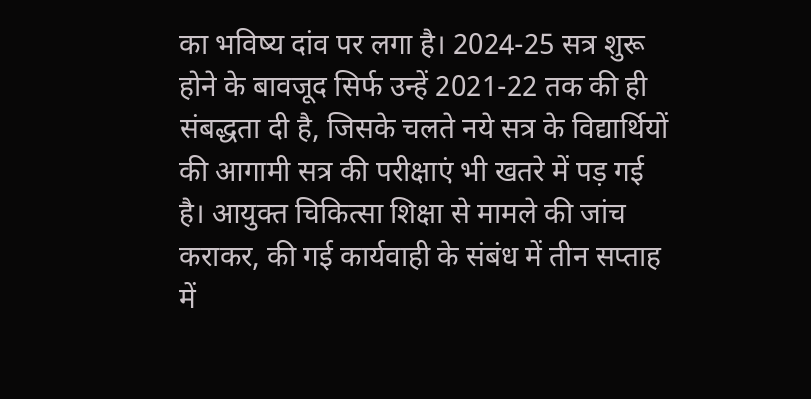का भविष्य दांव पर लगा है। 2024-25 सत्र शुरू होने के बावजूद सिर्फ उन्हें 2021-22 तक की ही संबद्धता दी है, जिसके चलते नये सत्र के विद्यार्थियों की आगामी सत्र की परीक्षाएं भी खतरे में पड़ गई है। आयुक्त चिकित्सा शिक्षा से मामले की जांच कराकर, की गई कार्यवाही के संबंध में तीन सप्ताह में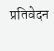प्रतिवेदन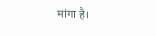मांगा है।